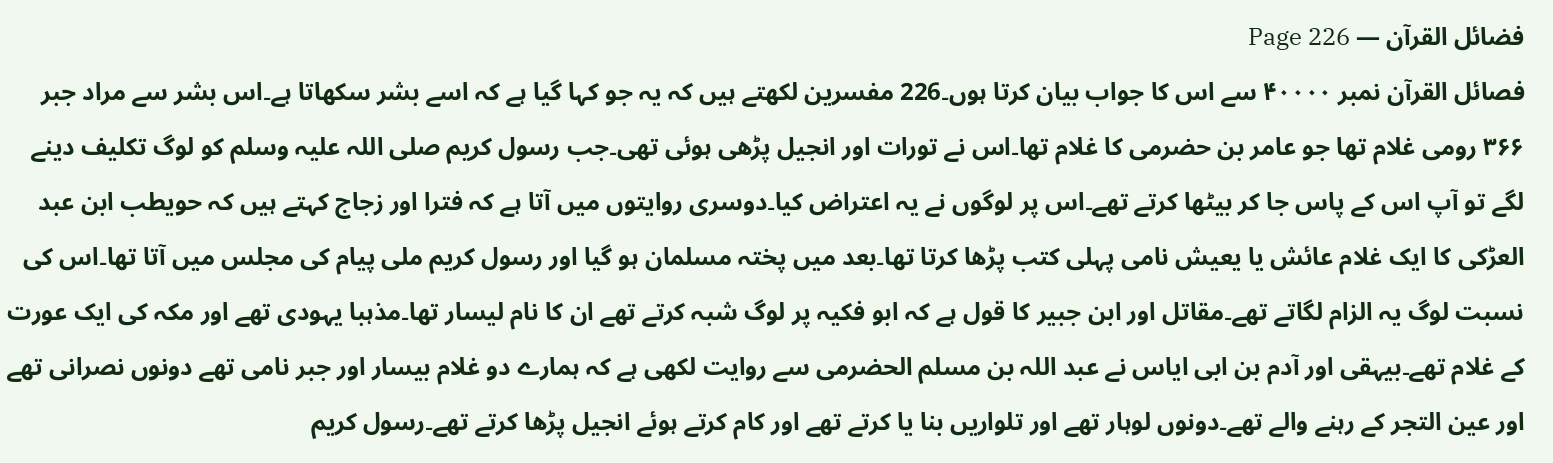فضائل القرآن — Page 226
فصائل القرآن نمبر ۴۰۰۰۰ سے اس کا جواب بیان کرتا ہوں۔226 مفسرین لکھتے ہیں کہ یہ جو کہا گیا ہے کہ اسے بشر سکھاتا ہے۔اس بشر سے مراد جبر ۳۶۶ رومی غلام تھا جو عامر بن حضرمی کا غلام تھا۔اس نے تورات اور انجیل پڑھی ہوئی تھی۔جب رسول کریم صلی اللہ علیہ وسلم کو لوگ تکلیف دینے لگے تو آپ اس کے پاس جا کر بیٹھا کرتے تھے۔اس پر لوگوں نے یہ اعتراض کیا۔دوسری روایتوں میں آتا ہے کہ فترا اور زجاج کہتے ہیں کہ حویطب ابن عبد العڑکی کا ایک غلام عائش یا یعیش نامی پہلی کتب پڑھا کرتا تھا۔بعد میں پختہ مسلمان ہو گیا اور رسول کریم ملی پیام کی مجلس میں آتا تھا۔اس کی نسبت لوگ یہ الزام لگاتے تھے۔مقاتل اور ابن جبیر کا قول ہے کہ ابو فکیہ پر لوگ شبہ کرتے تھے ان کا نام لیسار تھا۔مذہبا یہودی تھے اور مکہ کی ایک عورت کے غلام تھے۔بیہقی اور آدم بن ابی ایاس نے عبد اللہ بن مسلم الحضرمی سے روایت لکھی ہے کہ ہمارے دو غلام بیسار اور جبر نامی تھے دونوں نصرانی تھے اور عین التجر کے رہنے والے تھے۔دونوں لوہار تھے اور تلواریں بنا یا کرتے تھے اور کام کرتے ہوئے انجیل پڑھا کرتے تھے۔رسول کریم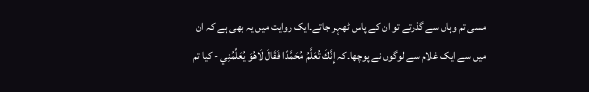مسی تم وہاں سے گذرتے تو ان کے پاس ٹھہر جاتے۔ایک روایت میں یہ بھی ہے کہ ان میں سے ایک غلام سے لوگوں نے پوچھا۔کہ إِنَّكَ تُعَلَّمُ مُحَمَّدًا فَقَالَ لَاهُوَ يُعَلِّمُنِي - کیا تم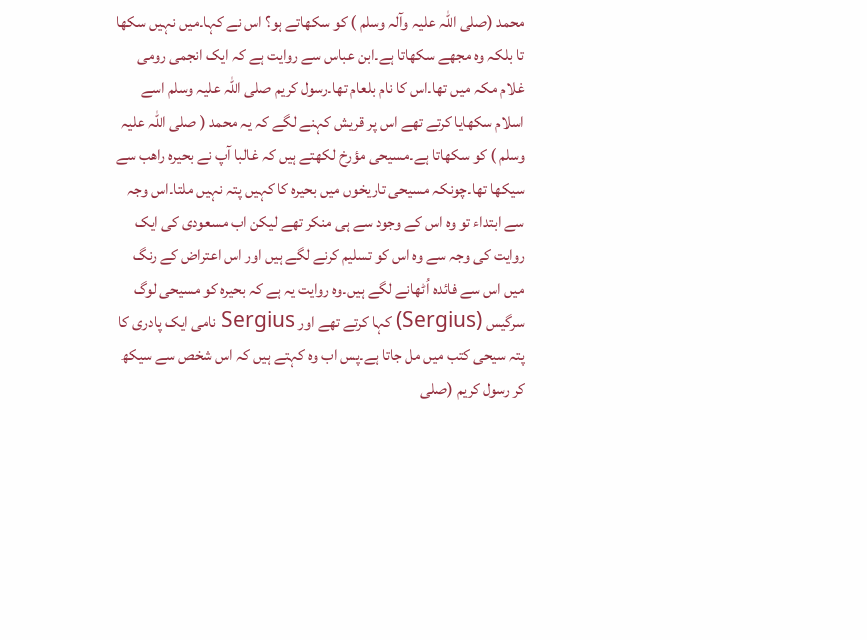محمد (صلی اللہ علیہ وآلہ وسلم ) کو سکھاتے ہو؟ اس نے کہا۔میں نہیں سکھا تا بلکہ وہ مجھے سکھاتا ہے۔ابن عباس سے روایت ہے کہ ایک انجمی رومی غلام مکہ میں تھا۔اس کا نام بلعام تھا۔رسول کریم صلی اللہ علیہ وسلم اسے اسلام سکھایا کرتے تھے اس پر قریش کہنے لگے کہ یہ محمد ( صلی اللہ علیہ وسلم ) کو سکھاتا ہے۔مسیحی مؤرخ لکھتے ہیں کہ غالبا آپ نے بحیرہ راھب سے سیکھا تھا۔چونکہ مسیحی تاریخوں میں بحیرہ کا کہیں پتہ نہیں ملتا۔اس وجہ سے ابتداء تو وہ اس کے وجود سے ہی منکر تھے لیکن اب مسعودی کی ایک روایت کی وجہ سے وہ اس کو تسلیم کرنے لگے ہیں اور اس اعتراض کے رنگ میں اس سے فائدہ اُٹھانے لگے ہیں۔وہ روایت یہ ہے کہ بحیرہ کو مسیحی لوگ سرگیس (Sergius) کہا کرتے تھے اور Sergius نامی ایک پادری کا پتہ سیحی کتب میں مل جاتا ہے۔پس اب وہ کہتے ہیں کہ اس شخص سے سیکھ کر رسول کریم (صلی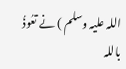اللہ علیہ وسلم ) نے تعُوذُ باللہ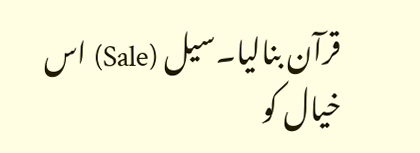قرآن بنالیا۔سیل (Sale) اس خیال کو